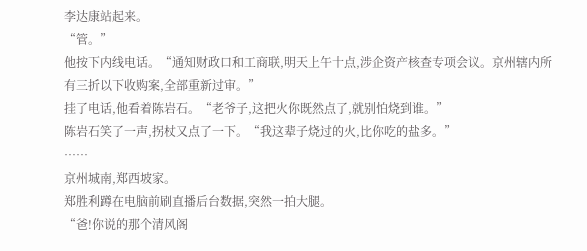李达康站起来。
“管。”
他按下内线电话。“通知财政口和工商联,明天上午十点,涉企资产核查专项会议。京州辖内所有三折以下收购案,全部重新过审。”
挂了电话,他看着陈岩石。“老爷子,这把火你既然点了,就别怕烧到谁。”
陈岩石笑了一声,拐杖又点了一下。“我这辈子烧过的火,比你吃的盐多。”
……
京州城南,郑西坡家。
郑胜利蹲在电脑前刷直播后台数据,突然一拍大腿。
“爸!你说的那个清风阁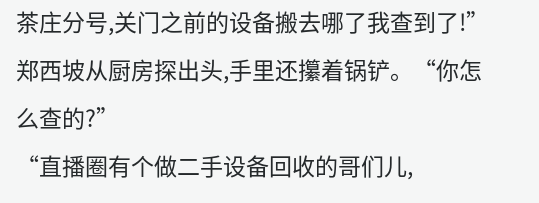茶庄分号,关门之前的设备搬去哪了我查到了!”
郑西坡从厨房探出头,手里还攥着锅铲。“你怎么查的?”
“直播圈有个做二手设备回收的哥们儿,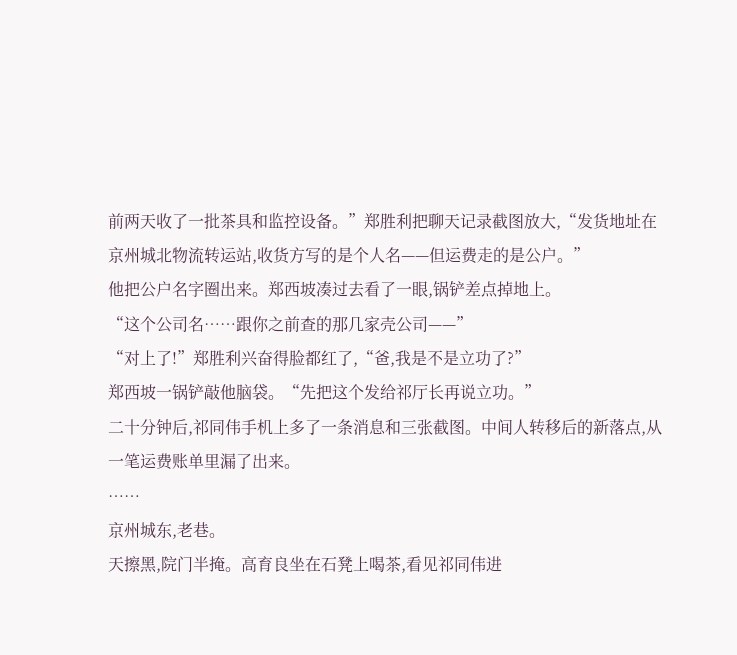前两天收了一批茶具和监控设备。”郑胜利把聊天记录截图放大,“发货地址在京州城北物流转运站,收货方写的是个人名——但运费走的是公户。”
他把公户名字圈出来。郑西坡凑过去看了一眼,锅铲差点掉地上。
“这个公司名……跟你之前查的那几家壳公司——”
“对上了!”郑胜利兴奋得脸都红了,“爸,我是不是立功了?”
郑西坡一锅铲敲他脑袋。“先把这个发给祁厅长再说立功。”
二十分钟后,祁同伟手机上多了一条消息和三张截图。中间人转移后的新落点,从一笔运费账单里漏了出来。
……
京州城东,老巷。
天擦黑,院门半掩。高育良坐在石凳上喝茶,看见祁同伟进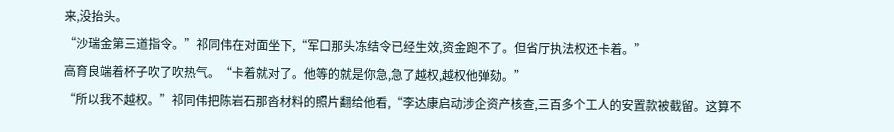来,没抬头。
“沙瑞金第三道指令。”祁同伟在对面坐下,“军口那头冻结令已经生效,资金跑不了。但省厅执法权还卡着。”
高育良端着杯子吹了吹热气。“卡着就对了。他等的就是你急,急了越权,越权他弹劾。”
“所以我不越权。”祁同伟把陈岩石那沓材料的照片翻给他看,“李达康启动涉企资产核查,三百多个工人的安置款被截留。这算不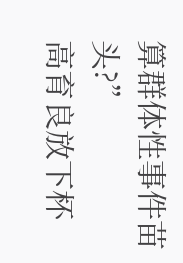算群体性事件苗头?”
高育良放下杯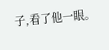子,看了他一眼。